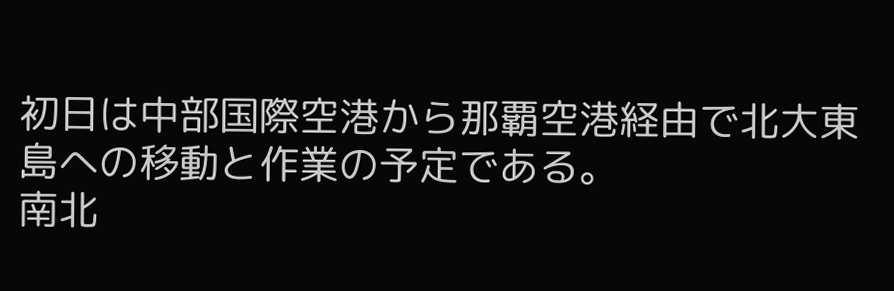初日は中部国際空港から那覇空港経由で北大東島への移動と作業の予定である。
南北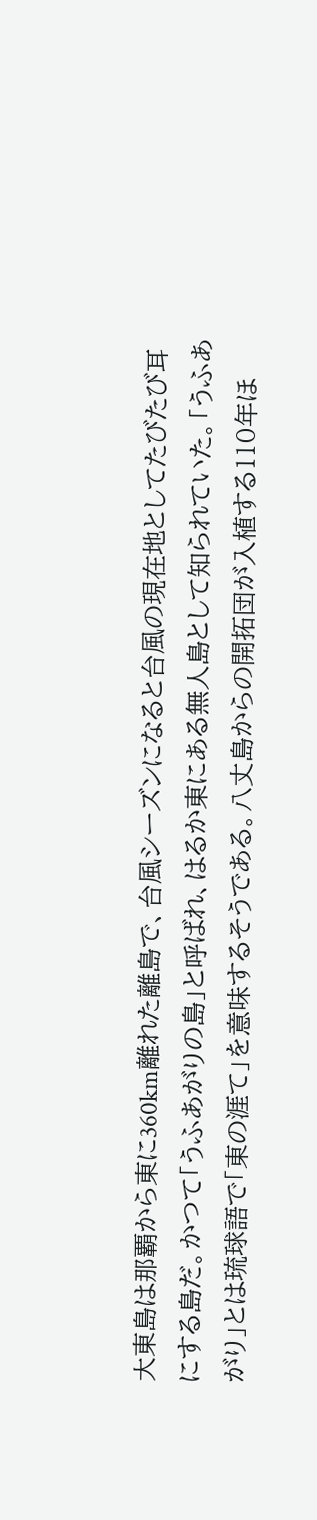大東島は那覇から東に360km離れた離島で、台風シーズンになると台風の現在地としてたびたび耳にする島だ。かつて「うふあがりの島」と呼ばれ、はるか東にある無人島として知られていた。「うふあがり」とは琉球語で「東の涯て」を意味するそうである。八丈島からの開拓団が入植する110年ほ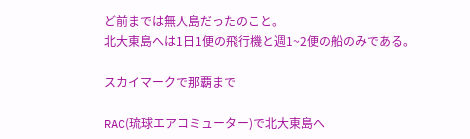ど前までは無人島だったのこと。
北大東島へは1日1便の飛行機と週1~2便の船のみである。

スカイマークで那覇まで

RAC(琉球エアコミューター)で北大東島へ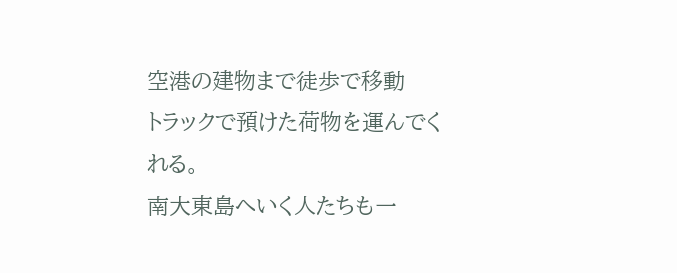空港の建物まで徒歩で移動
トラックで預けた荷物を運んでくれる。
南大東島へいく人たちも一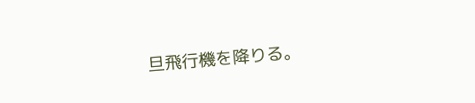旦飛行機を降りる。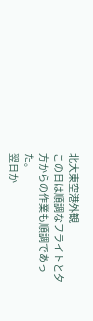北大東空港外観
この日は順調なフライトと夕方からの作業も順調であった。
翌日か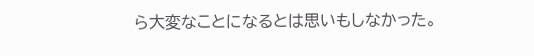ら大変なことになるとは思いもしなかった。